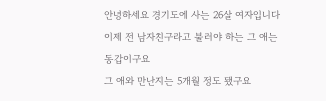안녕하세요 경기도에 사는 26살 여자입니다
이제 전 남자친구라고 불러야 하는 그 애는 동갑이구요
그 애와 만난지는 5개월 정도 됐구요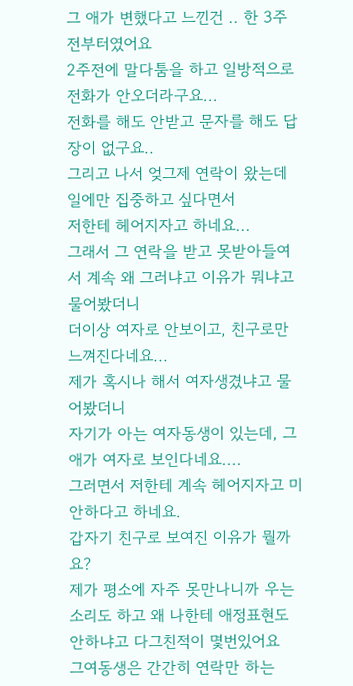그 애가 변했다고 느낀건 .. 한 3주 전부터였어요
2주전에 말다툼을 하고 일방적으로 전화가 안오더라구요...
전화를 해도 안받고 문자를 해도 답장이 없구요..
그리고 나서 엊그제 연락이 왔는데 일에만 집중하고 싶다면서
저한테 헤어지자고 하네요...
그래서 그 연락을 받고 못받아들여서 계속 왜 그러냐고 이유가 뭐냐고 물어봤더니
더이상 여자로 안보이고, 친구로만 느껴진다네요...
제가 혹시나 해서 여자생겼냐고 물어봤더니
자기가 아는 여자동생이 있는데, 그애가 여자로 보인다네요....
그러면서 저한테 계속 헤어지자고 미안하다고 하네요.
갑자기 친구로 보여진 이유가 뭘까요?
제가 평소에 자주 못만나니까 우는 소리도 하고 왜 나한테 애정표현도 안하냐고 다그친적이 몇번있어요
그여동생은 간간히 연락만 하는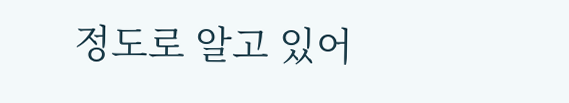정도로 알고 있어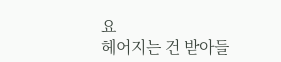요
헤어지는 건 받아들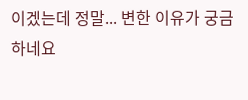이겠는데 정말... 변한 이유가 궁금하네요